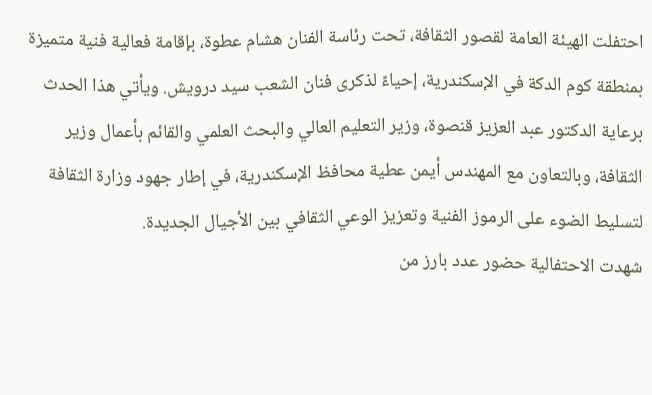احتفلت الهيئة العامة لقصور الثقافة، تحت رئاسة الفنان هشام عطوة، بإقامة فعالية فنية متميزة بمنطقة كوم الدكة في الإسكندرية، إحياءً لذكرى فنان الشعب سيد درويش. ويأتي هذا الحدث برعاية الدكتور عبد العزيز قنصوة، وزير التعليم العالي والبحث العلمي والقائم بأعمال وزير الثقافة، وبالتعاون مع المهندس أيمن عطية محافظ الإسكندرية، في إطار جهود وزارة الثقافة لتسليط الضوء على الرموز الفنية وتعزيز الوعي الثقافي بين الأجيال الجديدة.
شهدت الاحتفالية حضور عدد بارز من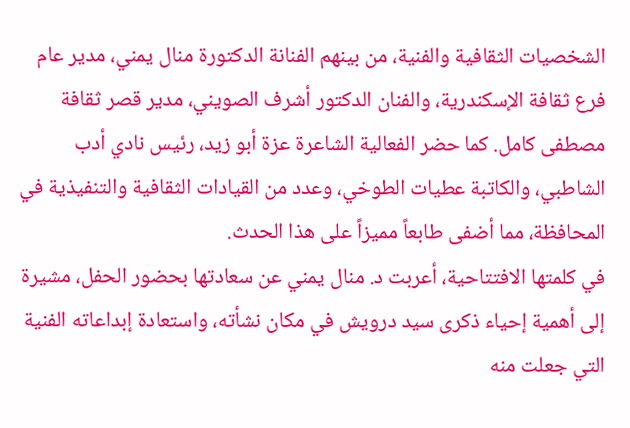الشخصيات الثقافية والفنية، من بينهم الفنانة الدكتورة منال يمني، مدير عام فرع ثقافة الإسكندرية، والفنان الدكتور أشرف الصويني، مدير قصر ثقافة مصطفى كامل. كما حضر الفعالية الشاعرة عزة أبو زيد، رئيس نادي أدب الشاطبي، والكاتبة عطيات الطوخي، وعدد من القيادات الثقافية والتنفيذية في المحافظة، مما أضفى طابعاً مميزاً على هذا الحدث.
في كلمتها الافتتاحية، أعربت د. منال يمني عن سعادتها بحضور الحفل، مشيرة إلى أهمية إحياء ذكرى سيد درويش في مكان نشأته، واستعادة إبداعاته الفنية التي جعلت منه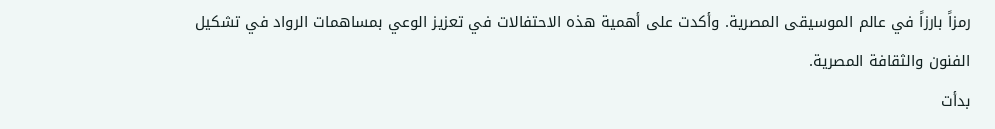رمزاً بارزاً في عالم الموسيقى المصرية. وأكدت على أهمية هذه الاحتفالات في تعزيز الوعي بمساهمات الرواد في تشكيل الفنون والثقافة المصرية.
بدأت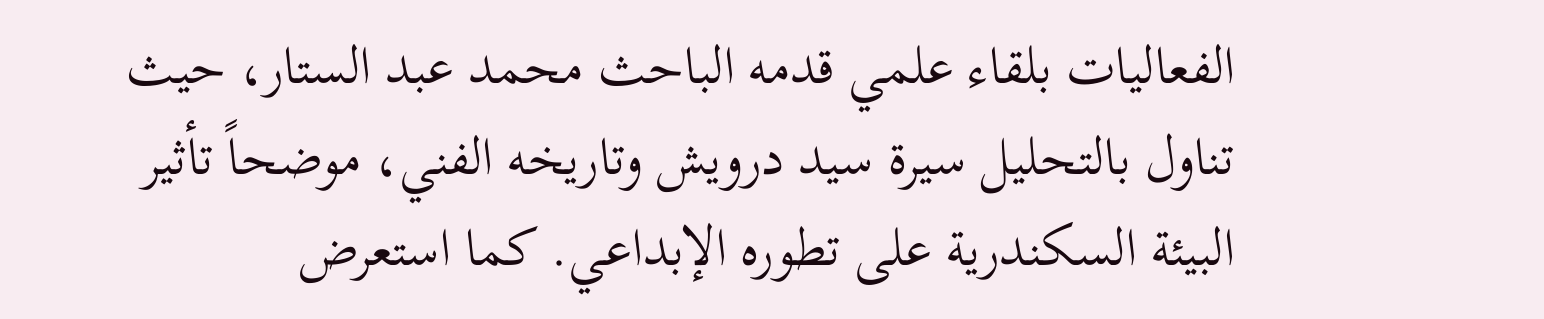الفعاليات بلقاء علمي قدمه الباحث محمد عبد الستار، حيث تناول بالتحليل سيرة سيد درويش وتاريخه الفني، موضحاً تأثير البيئة السكندرية على تطوره الإبداعي. كما استعرض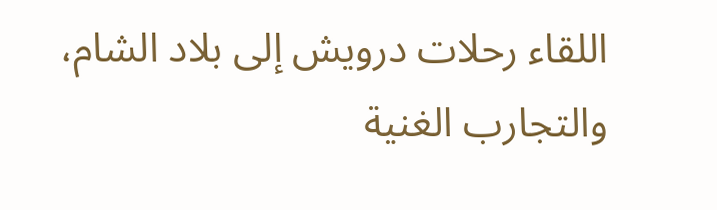اللقاء رحلات درويش إلى بلاد الشام، والتجارب الغنية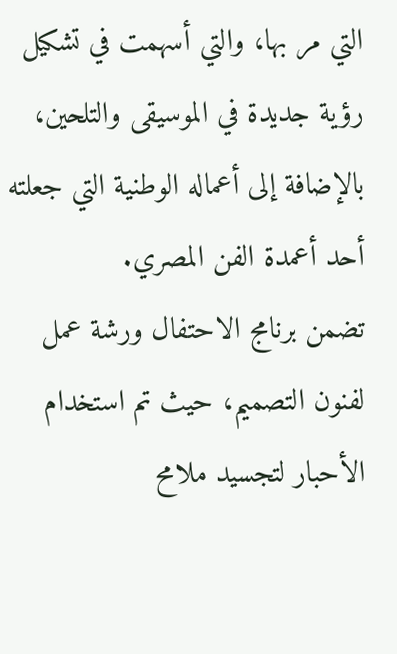التي مر بها، والتي أسهمت في تشكيل رؤية جديدة في الموسيقى والتلحين، بالإضافة إلى أعماله الوطنية التي جعلته أحد أعمدة الفن المصري.
تضمن برنامج الاحتفال ورشة عمل لفنون التصميم، حيث تم استخدام الأحبار لتجسيد ملامح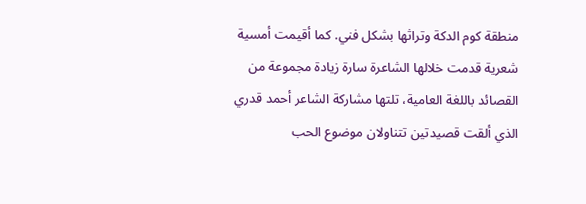منطقة كوم الدكة وتراثها بشكل فني. كما أقيمت أمسية شعرية قدمت خلالها الشاعرة سارة زيادة مجموعة من القصائد باللغة العامية، تلتها مشاركة الشاعر أحمد قدري الذي ألقت قصيدتين تتناولان موضوع الحب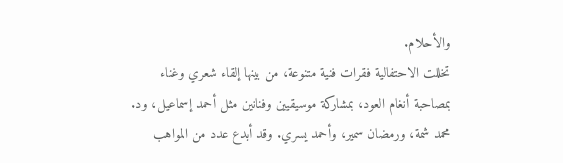والأحلام.
تخللت الاحتفالية فقرات فنية متنوعة، من بينها إلقاء شعري وغناء بمصاحبة أنغام العود، بمشاركة موسيقيين وفنانين مثل أحمد إسماعيل، ود. محمد شمة، ورمضان سمير، وأحمد يسري. وقد أبدع عدد من المواهب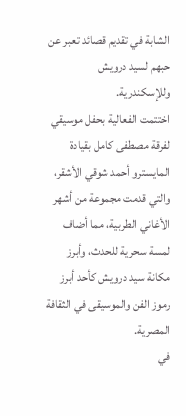الشابة في تقديم قصائد تعبر عن حبهم لسيد درويش وللإسكندرية.
اختتمت الفعالية بحفل موسيقي لفرقة مصطفى كامل بقيادة المايسترو أحمد شوقي الأشقر، والتي قدمت مجموعة من أشهر الأغاني الطربية، مما أضاف لمسة سحرية للحدث، وأبرز مكانة سيد درويش كأحد أبرز رموز الفن والموسيقى في الثقافة المصرية.
في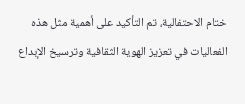ختام الاحتفالية، تم التأكيد على أهمية مثل هذه الفعاليات في تعزيز الهوية الثقافية وترسيخ الإبداع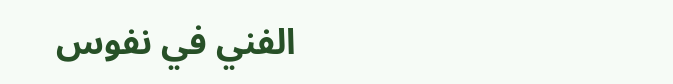الفني في نفوس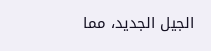الجيل الجديد، مما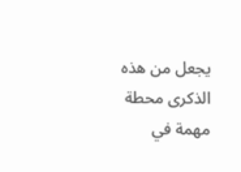يجعل من هذه الذكرى محطة مهمة في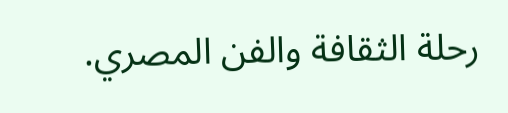رحلة الثقافة والفن المصري.